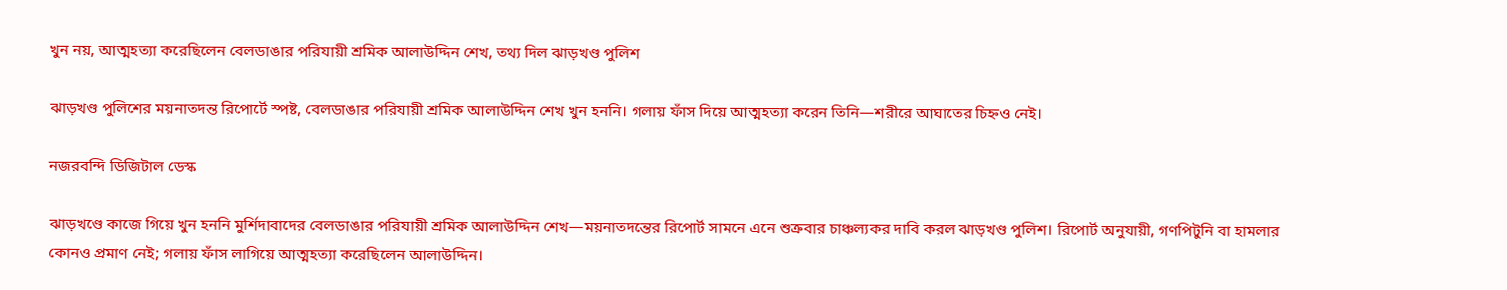খুন নয়, আত্মহত্যা করেছিলেন বেলডাঙার পরিযায়ী শ্রমিক আলাউদ্দিন শেখ, তথ্য দিল ঝাড়খণ্ড পুলিশ

ঝাড়খণ্ড পুলিশের ময়নাতদন্ত রিপোর্টে স্পষ্ট, বেলডাঙার পরিযায়ী শ্রমিক আলাউদ্দিন শেখ খুন হননি। গলায় ফাঁস দিয়ে আত্মহত্যা করেন তিনি—শরীরে আঘাতের চিহ্নও নেই।

নজরবন্দি ডিজিটাল ডেস্ক

ঝাড়খণ্ডে কাজে গিয়ে খুন হননি মুর্শিদাবাদের বেলডাঙার পরিযায়ী শ্রমিক আলাউদ্দিন শেখ—ময়নাতদন্তের রিপোর্ট সামনে এনে শুক্রবার চাঞ্চল্যকর দাবি করল ঝাড়খণ্ড পুলিশ। রিপোর্ট অনুযায়ী, গণপিটুনি বা হামলার কোনও প্রমাণ নেই; গলায় ফাঁস লাগিয়ে আত্মহত্যা করেছিলেন আলাউদ্দিন।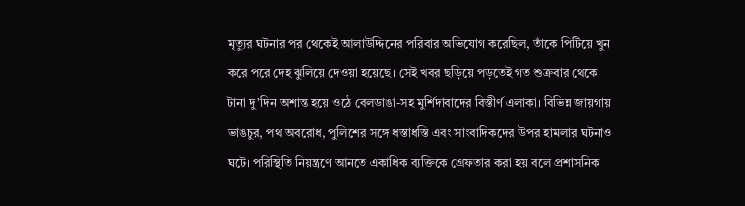মৃত্যুর ঘটনার পর থেকেই আলাউদ্দিনের পরিবার অভিযোগ করেছিল, তাঁকে পিটিয়ে খুন করে পরে দেহ ঝুলিয়ে দেওয়া হয়েছে। সেই খবর ছড়িয়ে পড়তেই গত শুক্রবার থেকে টানা দু’দিন অশান্ত হয়ে ওঠে বেলডাঙা-সহ মুর্শিদাবাদের বিস্তীর্ণ এলাকা। বিভিন্ন জায়গায় ভাঙচুর, পথ অবরোধ, পুলিশের সঙ্গে ধস্তাধস্তি এবং সাংবাদিকদের উপর হামলার ঘটনাও ঘটে। পরিস্থিতি নিয়ন্ত্রণে আনতে একাধিক ব্যক্তিকে গ্রেফতার করা হয় বলে প্রশাসনিক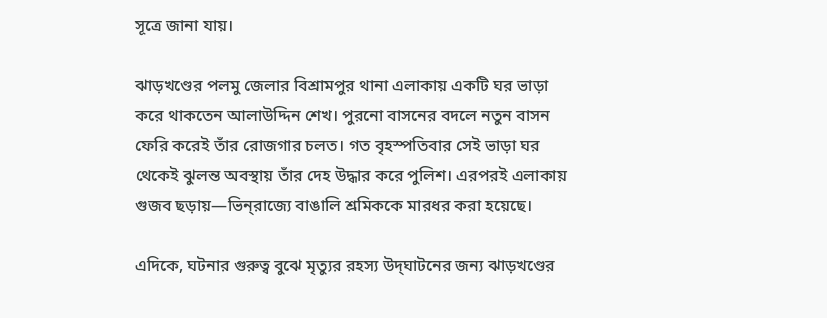সূত্রে জানা যায়।

ঝাড়খণ্ডের পলমু জেলার বিশ্রামপুর থানা এলাকায় একটি ঘর ভাড়া করে থাকতেন আলাউদ্দিন শেখ। পুরনো বাসনের বদলে নতুন বাসন ফেরি করেই তাঁর রোজগার চলত। গত বৃহস্পতিবার সেই ভাড়া ঘর থেকেই ঝুলন্ত অবস্থায় তাঁর দেহ উদ্ধার করে পুলিশ। এরপরই এলাকায় গুজব ছড়ায়—ভিন্‌রাজ্যে বাঙালি শ্রমিককে মারধর করা হয়েছে।

এদিকে, ঘটনার গুরুত্ব বুঝে মৃত্যুর রহস্য উদ্‌ঘাটনের জন্য ঝাড়খণ্ডের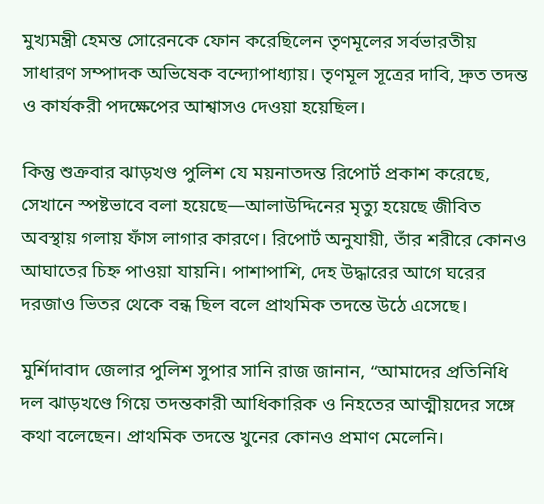মুখ্যমন্ত্রী হেমন্ত সোরেনকে ফোন করেছিলেন তৃণমূলের সর্বভারতীয় সাধারণ সম্পাদক অভিষেক বন্দ্যোপাধ্যায়। তৃণমূল সূত্রের দাবি, দ্রুত তদন্ত ও কার্যকরী পদক্ষেপের আশ্বাসও দেওয়া হয়েছিল।

কিন্তু শুক্রবার ঝাড়খণ্ড পুলিশ যে ময়নাতদন্ত রিপোর্ট প্রকাশ করেছে, সেখানে স্পষ্টভাবে বলা হয়েছে—আলাউদ্দিনের মৃত্যু হয়েছে জীবিত অবস্থায় গলায় ফাঁস লাগার কারণে। রিপোর্ট অনুযায়ী, তাঁর শরীরে কোনও আঘাতের চিহ্ন পাওয়া যায়নি। পাশাপাশি, দেহ উদ্ধারের আগে ঘরের দরজাও ভিতর থেকে বন্ধ ছিল বলে প্রাথমিক তদন্তে উঠে এসেছে।

মুর্শিদাবাদ জেলার পুলিশ সুপার সানি রাজ জানান, “আমাদের প্রতিনিধি দল ঝাড়খণ্ডে গিয়ে তদন্তকারী আধিকারিক ও নিহতের আত্মীয়দের সঙ্গে কথা বলেছেন। প্রাথমিক তদন্তে খুনের কোনও প্রমাণ মেলেনি।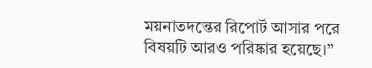ময়নাতদন্তের রিপোর্ট আসার পরে বিষয়টি আরও পরিষ্কার হয়েছে।”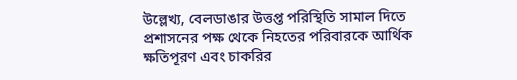উল্লেখ্য, বেলডাঙার উত্তপ্ত পরিস্থিতি সামাল দিতে প্রশাসনের পক্ষ থেকে নিহতের পরিবারকে আর্থিক ক্ষতিপূরণ এবং চাকরির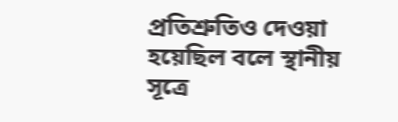প্রতিশ্রুতিও দেওয়া হয়েছিল বলে স্থানীয় সূত্রে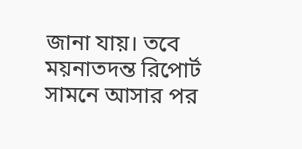জানা যায়। তবে ময়নাতদন্ত রিপোর্ট সামনে আসার পর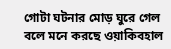গোটা ঘটনার মোড় ঘুরে গেল বলে মনে করছে ওয়াকিবহাল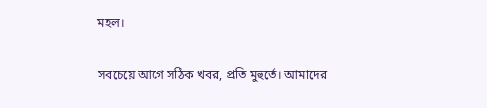মহল।

সবচেয়ে আগে সঠিক খবর, প্রতি মুহুর্তে। আমাদের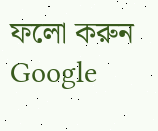ফলো করুন
Google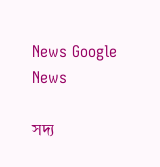News Google News

সদ্য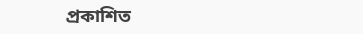প্রকাশিত